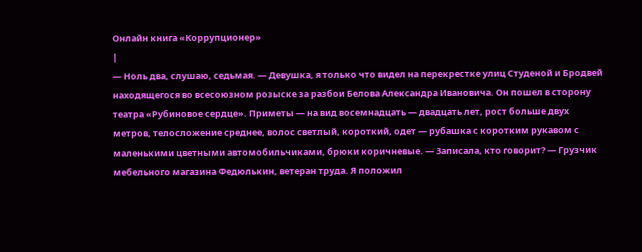Онлайн книга «Коррупционер»
|
— Ноль два, слушаю, седьмая. — Девушка, я только что видел на перекрестке улиц Студеной и Бродвей находящегося во всесоюзном розыске за разбои Белова Александра Ивановича. Он пошел в сторону театра «Рубиновое сердце». Приметы — на вид восемнадцать — двадцать лет, рост больше двух метров, телосложение среднее, волос светлый, короткий, одет — рубашка с коротким рукавом с маленькими цветными автомобильчиками, брюки коричневые. — Записала, кто говорит? — Грузчик мебельного магазина Федюлькин, ветеран труда. Я положил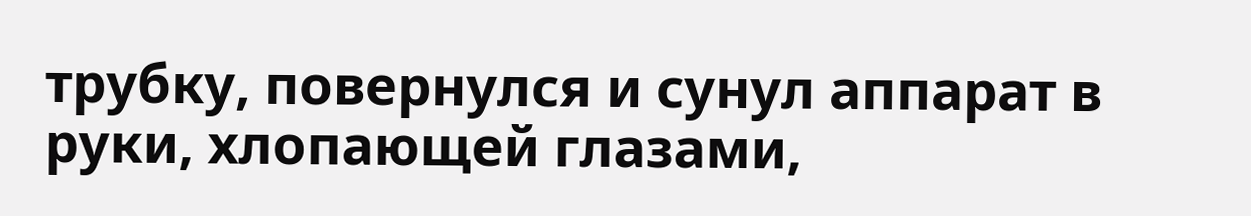трубку, повернулся и сунул аппарат в руки, хлопающей глазами,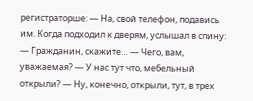регистраторше: — На, свой телефон, подавись им. Когда подходил к дверям, услышал в спину: — Гражданин, скажите… — Чего, вам, уважаемая? — У нас тут что, мебельный открыли? — Ну, конечно, открыли, тут, в трех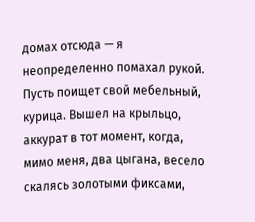домах отсюда — я неопределенно помахал рукой. Пусть поищет свой мебельный, курица. Вышел на крыльцо, аккурат в тот момент, когда, мимо меня, два цыгана, весело скалясь золотыми фиксами,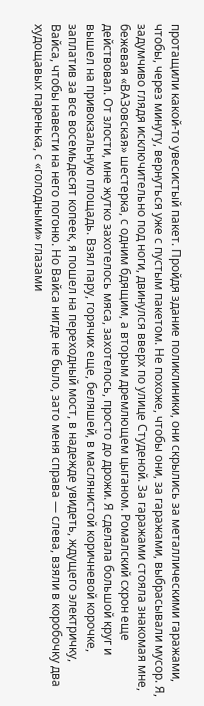протащили какой-то увесистый пакет. Пройдя здание поликлиники, они скрылись за металлическими гаражами, чтобы, через минуту, вернуться уже с пустым пакетом. Не похоже, чтобы они, за гаражами, выбрасывали мусор. Я, задумчиво глядя исключительно под ноги, двинулся вверх по улице Студеной. За гаражами стояла знакомая мне, бежевая «ВАЗовская» шестерка, с одним бдящим, а вторым дремлющем цыганом. Ромалский схрон еще действовал. От злости, мне жутко захотелось мяса, захотелось, просто до дрожи. Я сделала большой круг и вышел на привокзальную площадь. Взял пару, горячих еще, беляшей, в маслянистой коричневой корочке, заплатив за все восемьдесят копеек, я пошел на переходный мост, в надежде увидеть, ждущего электричку, Вайса, чтобы навести на него погоню. Но Вайса нигде не было, зато меня справа — слева, взяли в коробочку два худощавых паренька, с «голодными» глазами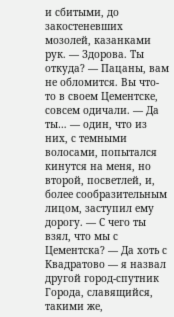и сбитыми, до закостеневших мозолей, казанками рук. — Здорова. Ты откуда? — Пацаны, вам не обломится. Вы что-то в своем Цементске, совсем одичали. — Да ты… — один, что из них, с темными волосами, попытался кинутся на меня, но второй, посветлей, и, более сообразительным лицом, заступил ему дорогу. — С чего ты взял, что мы с Цементска? — Да хоть с Квадратово — я назвал другой город-спутник Города, славящийся, такими же,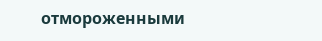отмороженными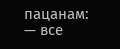пацанам: — все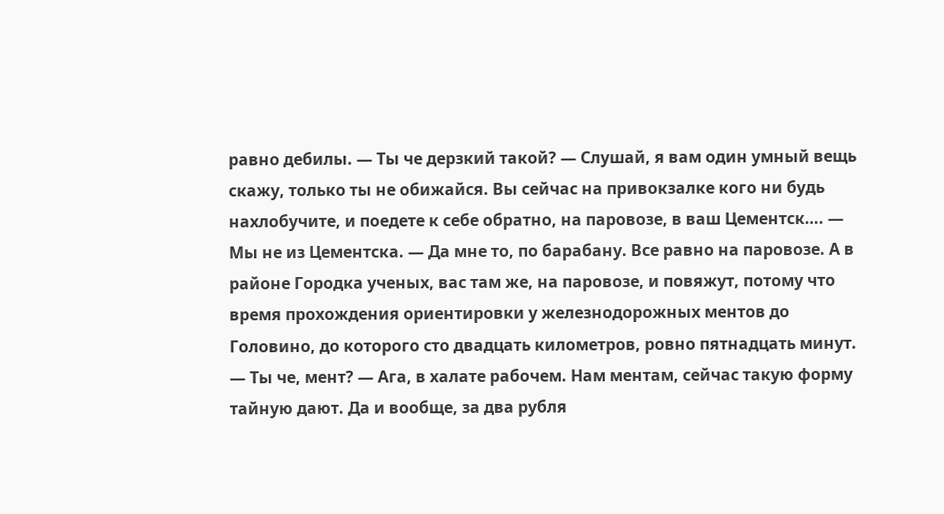равно дебилы. — Ты че дерзкий такой? — Слушай, я вам один умный вещь скажу, только ты не обижайся. Вы сейчас на привокзалке кого ни будь нахлобучите, и поедете к себе обратно, на паровозе, в ваш Цементск…. — Мы не из Цементска. — Да мне то, по барабану. Все равно на паровозе. А в районе Городка ученых, вас там же, на паровозе, и повяжут, потому что время прохождения ориентировки у железнодорожных ментов до Головино, до которого сто двадцать километров, ровно пятнадцать минут. — Ты че, мент? — Ага, в халате рабочем. Нам ментам, сейчас такую форму тайную дают. Да и вообще, за два рубля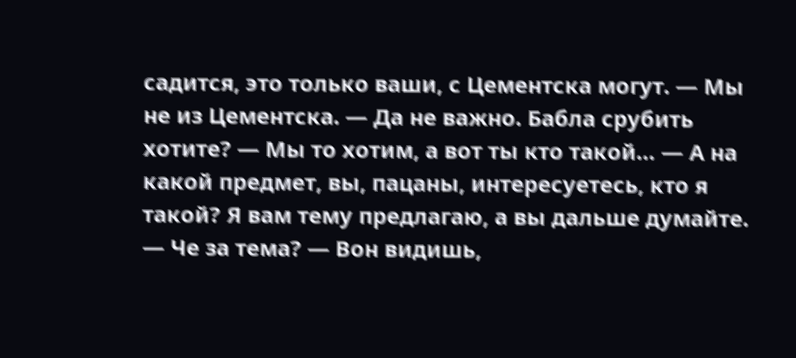садится, это только ваши, с Цементска могут. — Мы не из Цементска. — Да не важно. Бабла срубить хотите? — Мы то хотим, а вот ты кто такой… — А на какой предмет, вы, пацаны, интересуетесь, кто я такой? Я вам тему предлагаю, а вы дальше думайте. — Че за тема? — Вон видишь,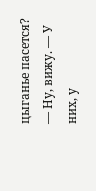цыганье пасется? — Ну, вижу. — У них, у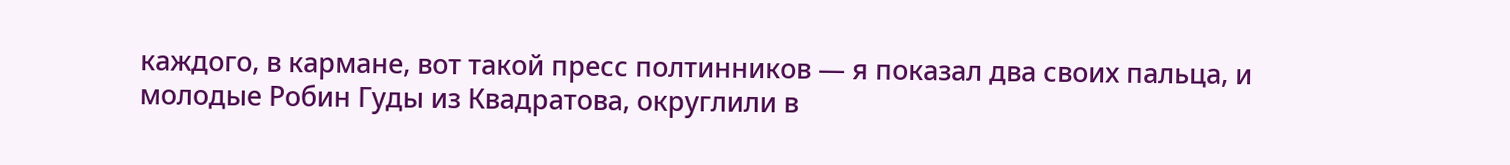каждого, в кармане, вот такой пресс полтинников — я показал два своих пальца, и молодые Робин Гуды из Квадратова, округлили в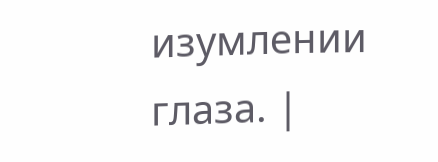изумлении глаза. |